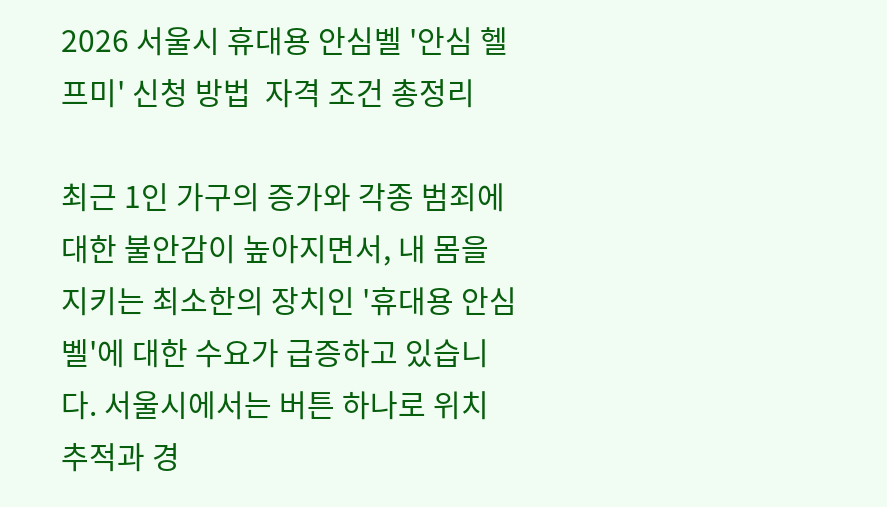2026 서울시 휴대용 안심벨 '안심 헬프미' 신청 방법  자격 조건 총정리

최근 1인 가구의 증가와 각종 범죄에 대한 불안감이 높아지면서, 내 몸을 지키는 최소한의 장치인 '휴대용 안심벨'에 대한 수요가 급증하고 있습니다. 서울시에서는 버튼 하나로 위치 추적과 경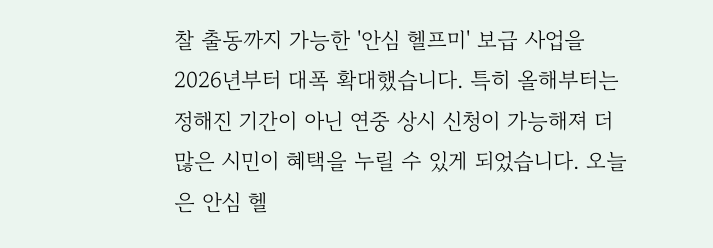찰 출동까지 가능한 '안심 헬프미' 보급 사업을 2026년부터 대폭 확대했습니다. 특히 올해부터는 정해진 기간이 아닌 연중 상시 신청이 가능해져 더 많은 시민이 혜택을 누릴 수 있게 되었습니다. 오늘은 안심 헬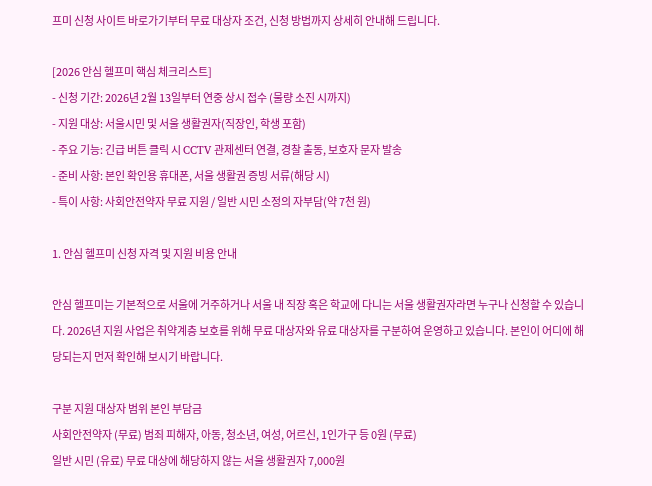프미 신청 사이트 바로가기부터 무료 대상자 조건, 신청 방법까지 상세히 안내해 드립니다.

[2026 안심 헬프미 핵심 체크리스트]
- 신청 기간: 2026년 2월 13일부터 연중 상시 접수 (물량 소진 시까지)
- 지원 대상: 서울시민 및 서울 생활권자(직장인, 학생 포함)
- 주요 기능: 긴급 버튼 클릭 시 CCTV 관제센터 연결, 경찰 출동, 보호자 문자 발송
- 준비 사항: 본인 확인용 휴대폰, 서울 생활권 증빙 서류(해당 시)
- 특이 사항: 사회안전약자 무료 지원 / 일반 시민 소정의 자부담(약 7천 원)

1. 안심 헬프미 신청 자격 및 지원 비용 안내

안심 헬프미는 기본적으로 서울에 거주하거나 서울 내 직장 혹은 학교에 다니는 서울 생활권자라면 누구나 신청할 수 있습니다. 2026년 지원 사업은 취약계층 보호를 위해 무료 대상자와 유료 대상자를 구분하여 운영하고 있습니다. 본인이 어디에 해당되는지 먼저 확인해 보시기 바랍니다.

구분 지원 대상자 범위 본인 부담금
사회안전약자 (무료) 범죄 피해자, 아동, 청소년, 여성, 어르신, 1인가구 등 0원 (무료)
일반 시민 (유료) 무료 대상에 해당하지 않는 서울 생활권자 7,000원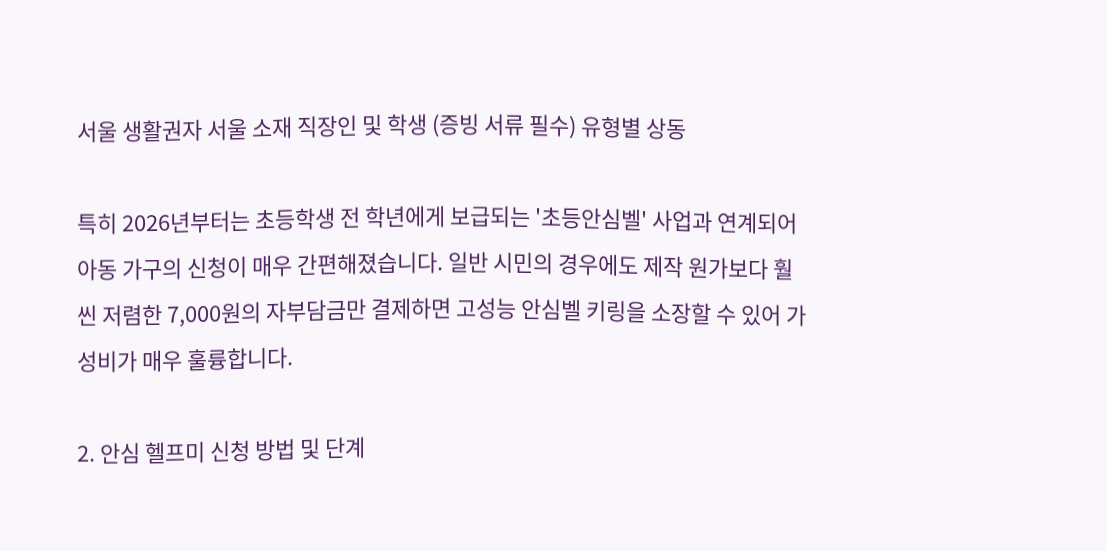서울 생활권자 서울 소재 직장인 및 학생 (증빙 서류 필수) 유형별 상동

특히 2026년부터는 초등학생 전 학년에게 보급되는 '초등안심벨' 사업과 연계되어 아동 가구의 신청이 매우 간편해졌습니다. 일반 시민의 경우에도 제작 원가보다 훨씬 저렴한 7,000원의 자부담금만 결제하면 고성능 안심벨 키링을 소장할 수 있어 가성비가 매우 훌륭합니다.

2. 안심 헬프미 신청 방법 및 단계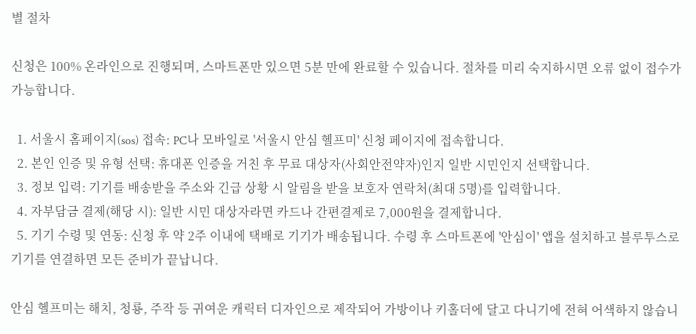별 절차

신청은 100% 온라인으로 진행되며, 스마트폰만 있으면 5분 만에 완료할 수 있습니다. 절차를 미리 숙지하시면 오류 없이 접수가 가능합니다.

  1. 서울시 홈페이지(sos) 접속: PC나 모바일로 '서울시 안심 헬프미' 신청 페이지에 접속합니다.
  2. 본인 인증 및 유형 선택: 휴대폰 인증을 거친 후 무료 대상자(사회안전약자)인지 일반 시민인지 선택합니다.
  3. 정보 입력: 기기를 배송받을 주소와 긴급 상황 시 알림을 받을 보호자 연락처(최대 5명)를 입력합니다.
  4. 자부담금 결제(해당 시): 일반 시민 대상자라면 카드나 간편결제로 7,000원을 결제합니다.
  5. 기기 수령 및 연동: 신청 후 약 2주 이내에 택배로 기기가 배송됩니다. 수령 후 스마트폰에 '안심이' 앱을 설치하고 블루투스로 기기를 연결하면 모든 준비가 끝납니다.

안심 헬프미는 해치, 청룡, 주작 등 귀여운 캐릭터 디자인으로 제작되어 가방이나 키홀더에 달고 다니기에 전혀 어색하지 않습니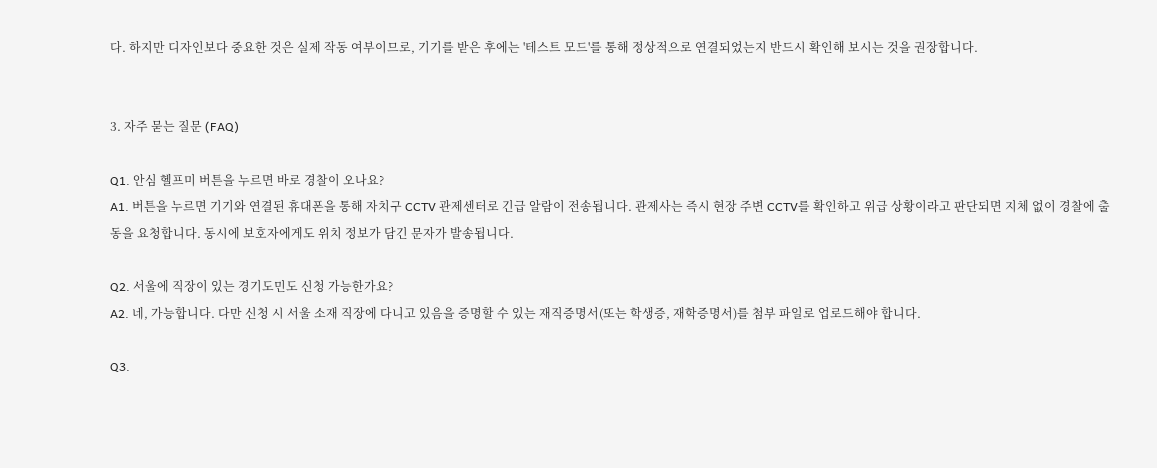다. 하지만 디자인보다 중요한 것은 실제 작동 여부이므로, 기기를 받은 후에는 '테스트 모드'를 통해 정상적으로 연결되었는지 반드시 확인해 보시는 것을 권장합니다.


3. 자주 묻는 질문 (FAQ)

Q1. 안심 헬프미 버튼을 누르면 바로 경찰이 오나요?
A1. 버튼을 누르면 기기와 연결된 휴대폰을 통해 자치구 CCTV 관제센터로 긴급 알람이 전송됩니다. 관제사는 즉시 현장 주변 CCTV를 확인하고 위급 상황이라고 판단되면 지체 없이 경찰에 출동을 요청합니다. 동시에 보호자에게도 위치 정보가 담긴 문자가 발송됩니다.

Q2. 서울에 직장이 있는 경기도민도 신청 가능한가요?
A2. 네, 가능합니다. 다만 신청 시 서울 소재 직장에 다니고 있음을 증명할 수 있는 재직증명서(또는 학생증, 재학증명서)를 첨부 파일로 업로드해야 합니다.

Q3.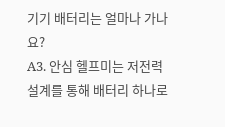기기 배터리는 얼마나 가나요?
A3. 안심 헬프미는 저전력 설계를 통해 배터리 하나로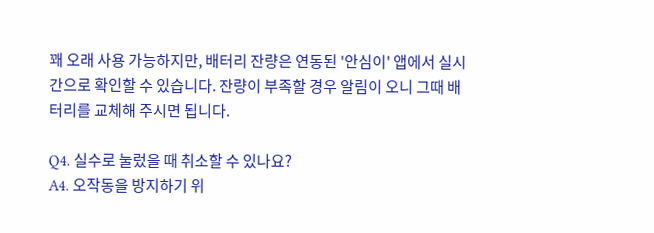꽤 오래 사용 가능하지만, 배터리 잔량은 연동된 '안심이' 앱에서 실시간으로 확인할 수 있습니다. 잔량이 부족할 경우 알림이 오니 그때 배터리를 교체해 주시면 됩니다.

Q4. 실수로 눌렀을 때 취소할 수 있나요?
A4. 오작동을 방지하기 위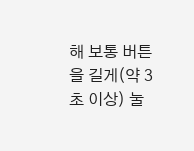해 보통 버튼을 길게(약 3초 이상) 눌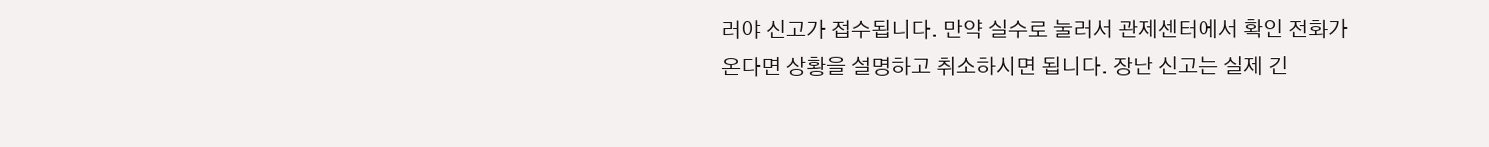러야 신고가 접수됩니다. 만약 실수로 눌러서 관제센터에서 확인 전화가 온다면 상황을 설명하고 취소하시면 됩니다. 장난 신고는 실제 긴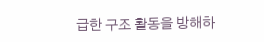급한 구조 활동을 방해하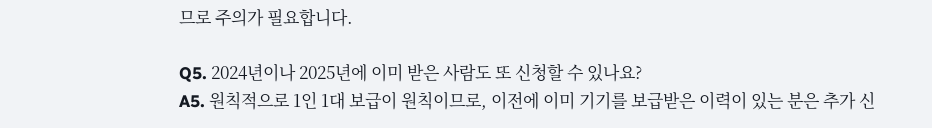므로 주의가 필요합니다.

Q5. 2024년이나 2025년에 이미 받은 사람도 또 신청할 수 있나요?
A5. 원칙적으로 1인 1대 보급이 원칙이므로, 이전에 이미 기기를 보급받은 이력이 있는 분은 추가 신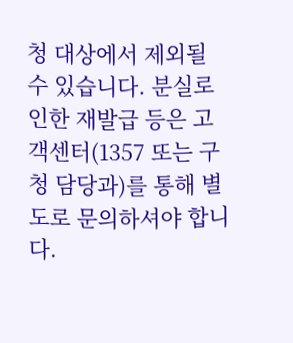청 대상에서 제외될 수 있습니다. 분실로 인한 재발급 등은 고객센터(1357 또는 구청 담당과)를 통해 별도로 문의하셔야 합니다.